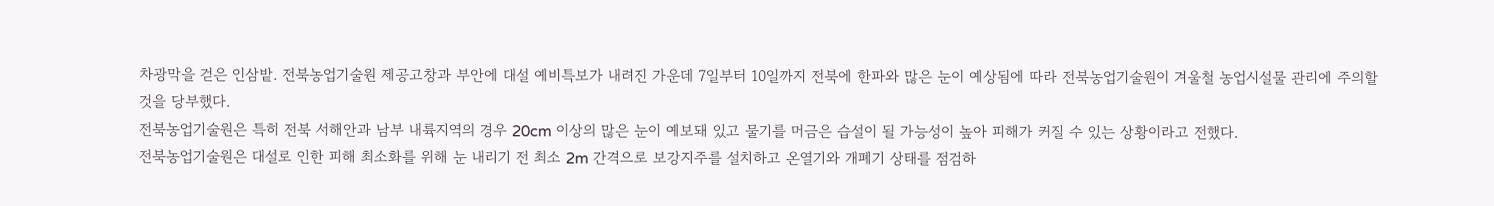차광막을 걷은 인삼밭. 전북농업기술원 제공고창과 부안에 대설 예비특보가 내려진 가운데 7일부터 10일까지 전북에 한파와 많은 눈이 예상됨에 따라 전북농업기술원이 겨울철 농업시설물 관리에 주의할 것을 당부했다.
전북농업기술원은 특히 전북 서해안과 남부 내륙지역의 경우 20cm 이상의 많은 눈이 예보돼 있고 물기를 머금은 습설이 될 가능성이 높아 피해가 커질 수 있는 상황이라고 전했다.
전북농업기술원은 대설로 인한 피해 최소화를 위해 눈 내리기 전 최소 2m 간격으로 보강지주를 설치하고 온열기와 개폐기 상태를 점검하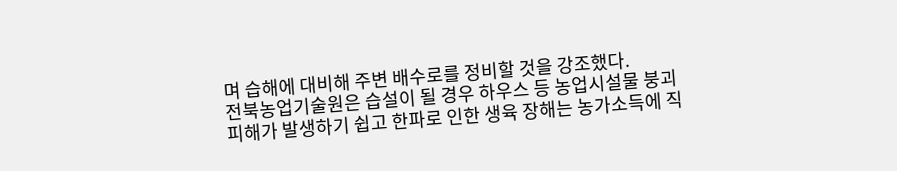며 습해에 대비해 주변 배수로를 정비할 것을 강조했다.
전북농업기술원은 습설이 될 경우 하우스 등 농업시설물 붕괴 피해가 발생하기 쉽고 한파로 인한 생육 장해는 농가소득에 직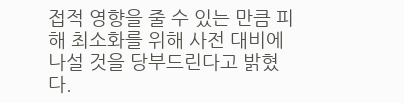접적 영향을 줄 수 있는 만큼 피해 최소화를 위해 사전 대비에 나설 것을 당부드린다고 밝혔다.